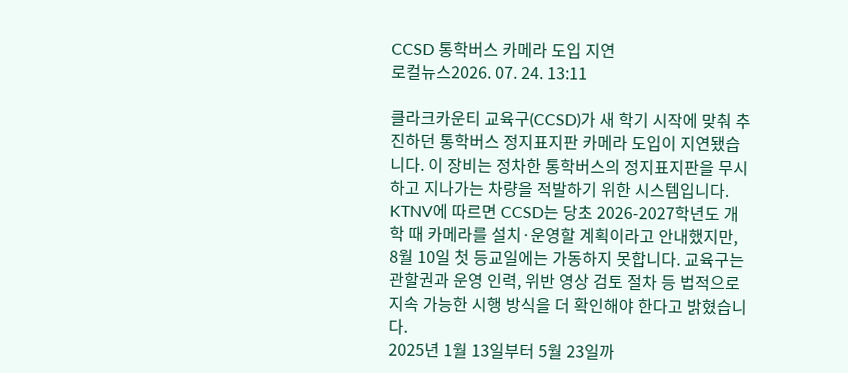CCSD 통학버스 카메라 도입 지연
로컬뉴스2026. 07. 24. 13:11

클라크카운티 교육구(CCSD)가 새 학기 시작에 맞춰 추진하던 통학버스 정지표지판 카메라 도입이 지연됐습니다. 이 장비는 정차한 통학버스의 정지표지판을 무시하고 지나가는 차량을 적발하기 위한 시스템입니다.
KTNV에 따르면 CCSD는 당초 2026-2027학년도 개학 때 카메라를 설치·운영할 계획이라고 안내했지만, 8월 10일 첫 등교일에는 가동하지 못합니다. 교육구는 관할권과 운영 인력, 위반 영상 검토 절차 등 법적으로 지속 가능한 시행 방식을 더 확인해야 한다고 밝혔습니다.
2025년 1월 13일부터 5월 23일까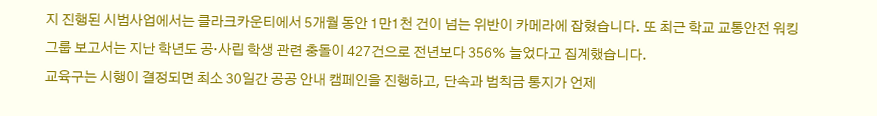지 진행된 시범사업에서는 클라크카운티에서 5개월 동안 1만1천 건이 넘는 위반이 카메라에 잡혔습니다. 또 최근 학교 교통안전 워킹그룹 보고서는 지난 학년도 공·사립 학생 관련 충돌이 427건으로 전년보다 356% 늘었다고 집계했습니다.
교육구는 시행이 결정되면 최소 30일간 공공 안내 캠페인을 진행하고, 단속과 범칙금 통지가 언제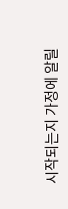시작되는지 가정에 알릴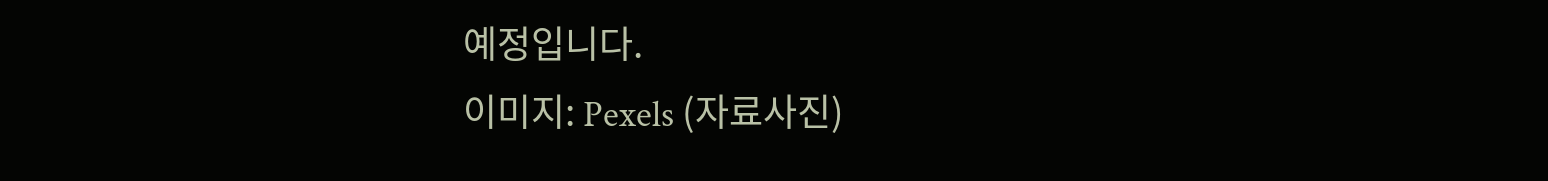예정입니다.
이미지: Pexels (자료사진)